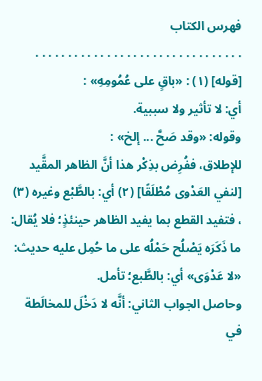فهرس الكتاب
. . . . . . . . . . . . . . . . . . . . . . . . . . . . . . . .
[قوله] (١) : «باقٍ على عُمُومِهِ» :
أي: لا تأثير ولا سببية.
وقوله: «وقد صَحَّ ... إلخ» :
للإطلاق، ففُرِض بذِكْر هذا أنَّ الظاهر المقَّيد [لنفي العَدْوى مُطْلَقًا] (٢) أي: بالطَّبْع وغيره (٣) ، فتفيد القطع بما يفيد الظاهر حينئذٍ؛ فلا يُقال: ما ذَكَرَه يَصْلُح حَمْلُه على ما حُمِل عليه حديث: «لا عَدْوَى» أي: بالطَّبع؛ تأمل.
وحاصل الجواب الثاني: أنَّه لا دَخْلَ للمخالَطة في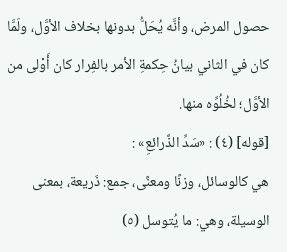حصول المرض، وأنَّه يُحَلُّ بدونها بخلاف الأوَّل، ولَمَّا كان في الثاني بيانُ حِكمةِ الأمر بالفِرار كان أَوْلى من الأوَّل؛ لخُلُوِّه منها.
[قوله] (٤) : «سَدِّ الذَّرائِعِ» :
هي كالوسائل، وزنًا ومعنًى، جمع: ذَريعة، بمعنى الوسيلة، وهي: ما يُتوسل (٥)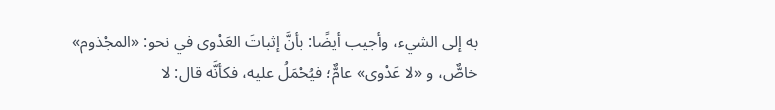به إلى الشيء، وأجيب أيضًا: بأنَّ إثباتَ العَدْوى في نحو: «المجْذوم» خاصٌّ، و «لا عَدْوى» عامٌّ؛ فيُحْمَلُ عليه، فكأنَّه قال: لا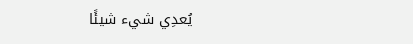يُعدِي شيء شيئًا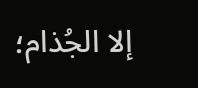إلا الجُذام؛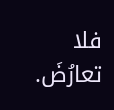فلا تعارُضَ.